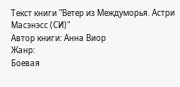Текст книги "Ветер из Междуморья. Астри Масэнэсс (СИ)"
Автор книги: Анна Виор
Жанр:
Боевая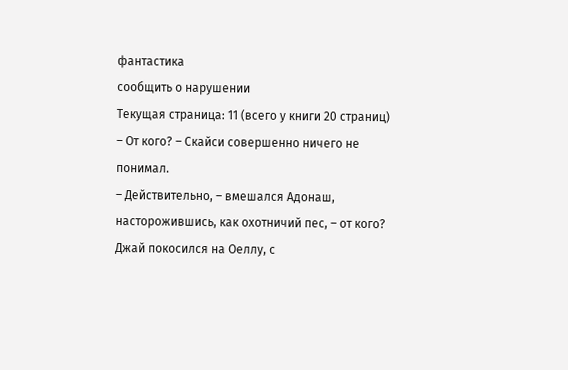фантастика
сообщить о нарушении
Текущая страница: 11 (всего у книги 20 страниц)
– От кого? – Скайси совершенно ничего не понимал.
– Действительно, – вмешался Адонаш, насторожившись, как охотничий пес, – от кого?
Джай покосился на Оеллу, с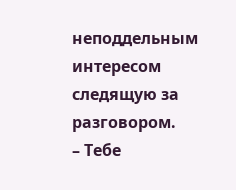неподдельным интересом следящую за разговором.
– Тебе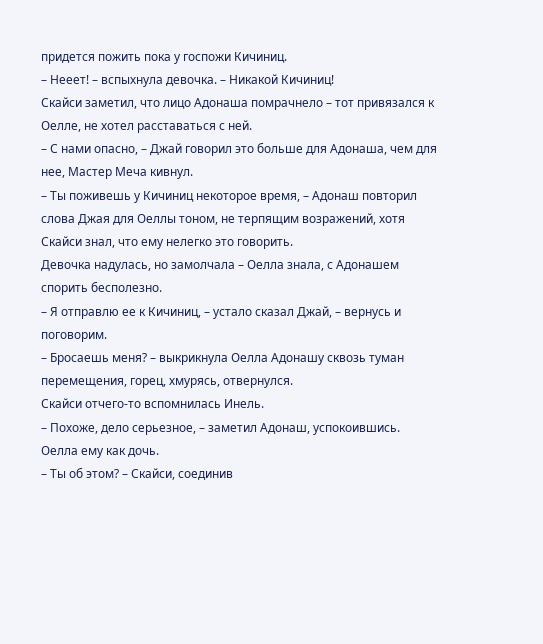придется пожить пока у госпожи Кичиниц.
– Нееет! – вспыхнула девочка. – Никакой Кичиниц!
Скайси заметил, что лицо Адонаша помрачнело – тот привязался к Оелле, не хотел расставаться с ней.
– С нами опасно, – Джай говорил это больше для Адонаша, чем для нее, Мастер Меча кивнул.
– Ты поживешь у Кичиниц некоторое время, – Адонаш повторил слова Джая для Оеллы тоном, не терпящим возражений, хотя Скайси знал, что ему нелегко это говорить.
Девочка надулась, но замолчала – Оелла знала, с Адонашем спорить бесполезно.
– Я отправлю ее к Кичиниц, – устало сказал Джай, – вернусь и поговорим.
– Бросаешь меня? – выкрикнула Оелла Адонашу сквозь туман перемещения, горец, хмурясь, отвернулся.
Скайси отчего-то вспомнилась Инель.
– Похоже, дело серьезное, – заметил Адонаш, успокоившись. Оелла ему как дочь.
– Ты об этом? – Скайси, соединив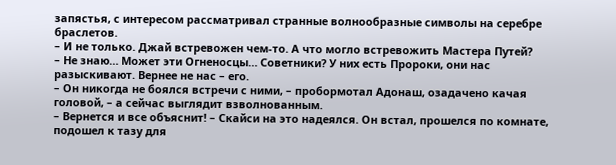запястья, с интересом рассматривал странные волнообразные символы на серебре браслетов.
– И не только. Джай встревожен чем-то. А что могло встревожить Мастера Путей?
– Не знаю… Может эти Огненосцы… Советники? У них есть Пророки, они нас разыскивают. Вернее не нас – его.
– Он никогда не боялся встречи с ними, – пробормотал Адонаш, озадачено качая головой, – а сейчас выглядит взволнованным.
– Вернется и все объяснит! – Скайси на это надеялся. Он встал, прошелся по комнате, подошел к тазу для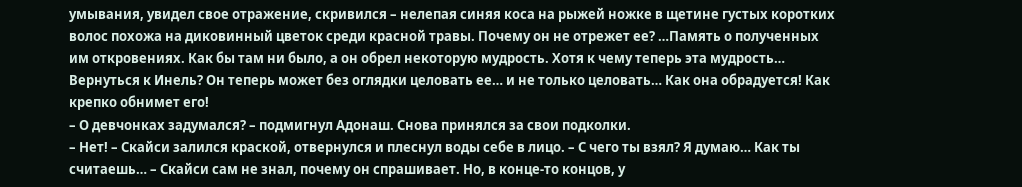умывания, увидел свое отражение, скривился – нелепая синяя коса на рыжей ножке в щетине густых коротких волос похожа на диковинный цветок среди красной травы. Почему он не отрежет ее? …Память о полученных им откровениях. Как бы там ни было, а он обрел некоторую мудрость. Хотя к чему теперь эта мудрость… Вернуться к Инель? Он теперь может без оглядки целовать ее… и не только целовать… Как она обрадуется! Как крепко обнимет его!
– О девчонках задумался? – подмигнул Адонаш. Снова принялся за свои подколки.
– Нет! – Скайси залился краской, отвернулся и плеснул воды себе в лицо. – С чего ты взял? Я думаю… Как ты считаешь… – Скайси сам не знал, почему он спрашивает. Но, в конце-то концов, у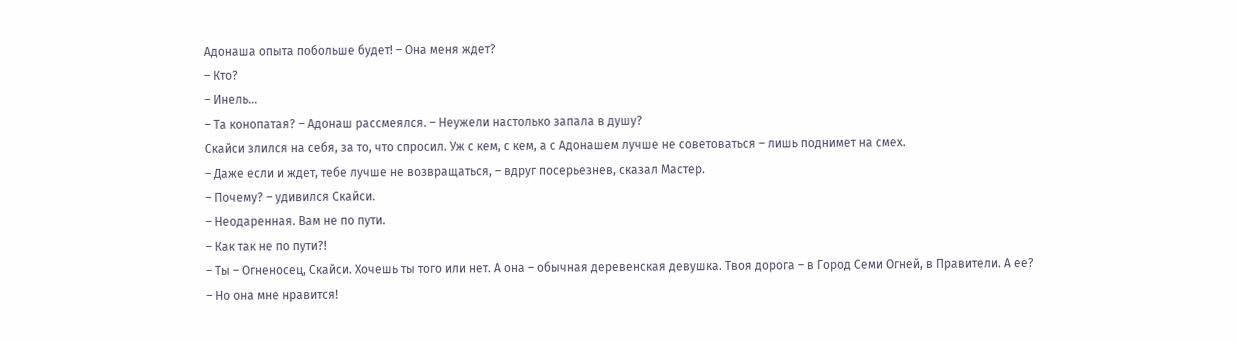Адонаша опыта побольше будет! – Она меня ждет?
– Кто?
– Инель…
– Та конопатая? – Адонаш рассмеялся. – Неужели настолько запала в душу?
Скайси злился на себя, за то, что спросил. Уж с кем, с кем, а с Адонашем лучше не советоваться – лишь поднимет на смех.
– Даже если и ждет, тебе лучше не возвращаться, – вдруг посерьезнев, сказал Мастер.
– Почему? – удивился Скайси.
– Неодаренная. Вам не по пути.
– Как так не по пути?!
– Ты – Огненосец, Скайси. Хочешь ты того или нет. А она – обычная деревенская девушка. Твоя дорога – в Город Семи Огней, в Правители. А ее?
– Но она мне нравится!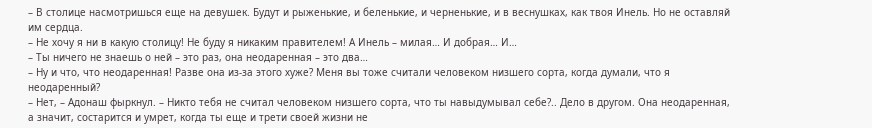– В столице насмотришься еще на девушек. Будут и рыженькие, и беленькие, и черненькие, и в веснушках, как твоя Инель. Но не оставляй им сердца.
– Не хочу я ни в какую столицу! Не буду я никаким правителем! А Инель – милая… И добрая… И…
– Ты ничего не знаешь о ней – это раз, она неодаренная – это два…
– Ну и что, что неодаренная! Разве она из-за этого хуже? Меня вы тоже считали человеком низшего сорта, когда думали, что я неодаренный?
– Нет, – Адонаш фыркнул. – Никто тебя не считал человеком низшего сорта, что ты навыдумывал себе?.. Дело в другом. Она неодаренная, а значит, состарится и умрет, когда ты еще и трети своей жизни не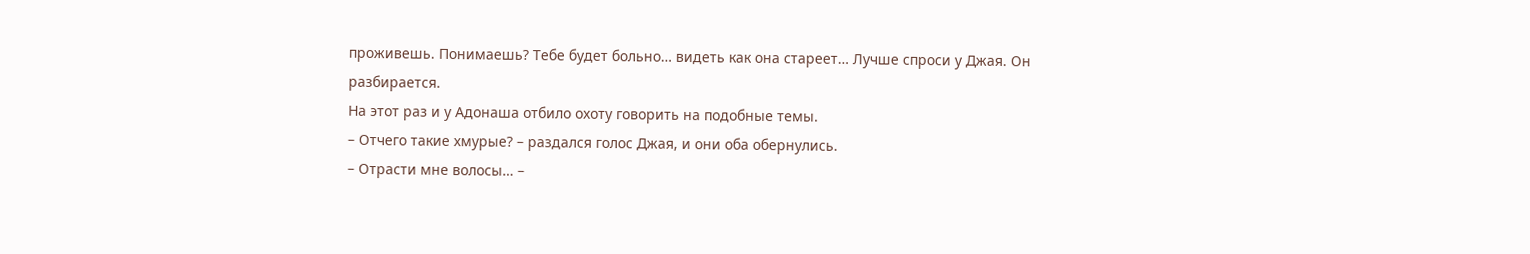проживешь. Понимаешь? Тебе будет больно… видеть как она стареет… Лучше спроси у Джая. Он разбирается.
На этот раз и у Адонаша отбило охоту говорить на подобные темы.
– Отчего такие хмурые? – раздался голос Джая, и они оба обернулись.
– Отрасти мне волосы… –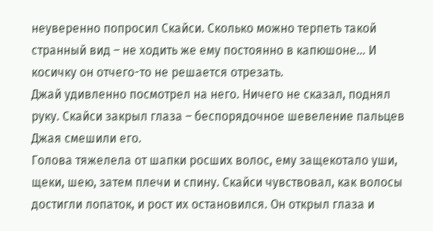неуверенно попросил Скайси. Сколько можно терпеть такой странный вид – не ходить же ему постоянно в капюшоне… И косичку он отчего-то не решается отрезать.
Джай удивленно посмотрел на него. Ничего не сказал, поднял руку. Скайси закрыл глаза – беспорядочное шевеление пальцев Джая смешили его.
Голова тяжелела от шапки росших волос, ему защекотало уши, щеки, шею, затем плечи и спину. Скайси чувствовал, как волосы достигли лопаток, и рост их остановился. Он открыл глаза и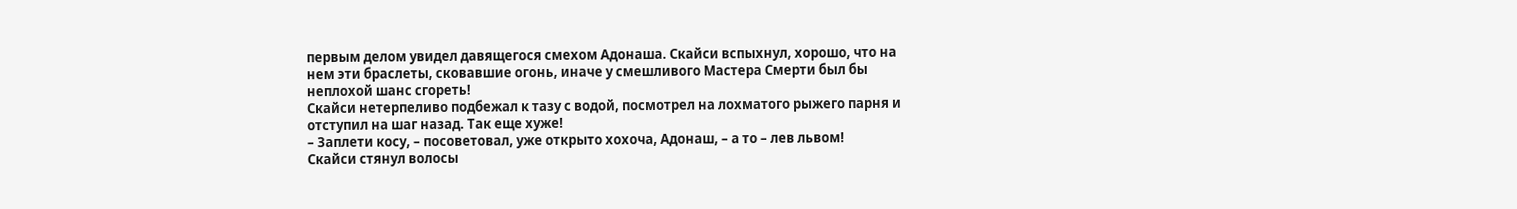первым делом увидел давящегося смехом Адонаша. Скайси вспыхнул, хорошо, что на нем эти браслеты, сковавшие огонь, иначе у смешливого Мастера Смерти был бы неплохой шанс сгореть!
Скайси нетерпеливо подбежал к тазу с водой, посмотрел на лохматого рыжего парня и отступил на шаг назад. Так еще хуже!
– Заплети косу, – посоветовал, уже открыто хохоча, Адонаш, – а то – лев львом!
Скайси стянул волосы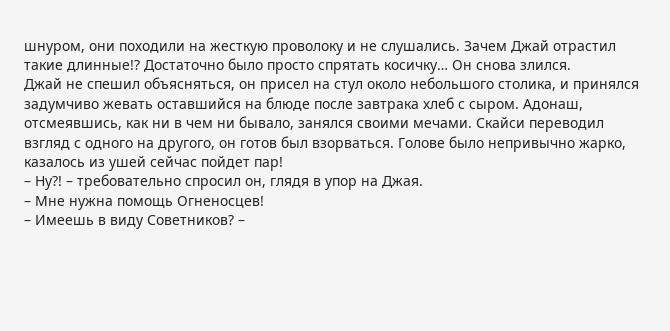шнуром, они походили на жесткую проволоку и не слушались. Зачем Джай отрастил такие длинные!? Достаточно было просто спрятать косичку… Он снова злился.
Джай не спешил объясняться, он присел на стул около небольшого столика, и принялся задумчиво жевать оставшийся на блюде после завтрака хлеб с сыром. Адонаш, отсмеявшись, как ни в чем ни бывало, занялся своими мечами. Скайси переводил взгляд с одного на другого, он готов был взорваться. Голове было непривычно жарко, казалось из ушей сейчас пойдет пар!
– Ну?! – требовательно спросил он, глядя в упор на Джая.
– Мне нужна помощь Огненосцев!
– Имеешь в виду Советников? –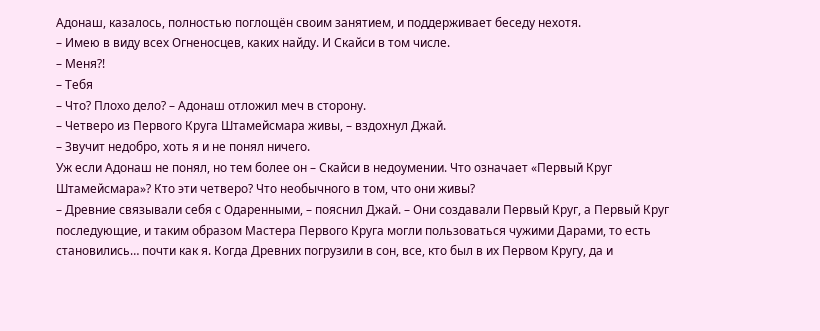Адонаш, казалось, полностью поглощён своим занятием, и поддерживает беседу нехотя.
– Имею в виду всех Огненосцев, каких найду. И Скайси в том числе.
– Меня?!
– Тебя
– Что? Плохо дело? – Адонаш отложил меч в сторону.
– Четверо из Первого Круга Штамейсмара живы, – вздохнул Джай.
– Звучит недобро, хоть я и не понял ничего.
Уж если Адонаш не понял, но тем более он – Скайси в недоумении. Что означает «Первый Круг Штамейсмара»? Кто эти четверо? Что необычного в том, что они живы?
– Древние связывали себя с Одаренными, – пояснил Джай. – Они создавали Первый Круг, а Первый Круг последующие, и таким образом Мастера Первого Круга могли пользоваться чужими Дарами, то есть становились… почти как я. Когда Древних погрузили в сон, все, кто был в их Первом Кругу, да и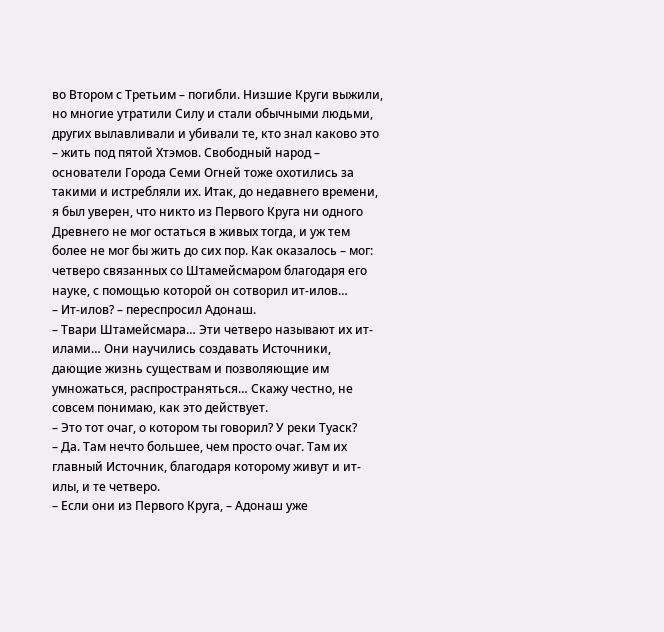во Втором с Третьим – погибли. Низшие Круги выжили, но многие утратили Силу и стали обычными людьми, других вылавливали и убивали те, кто знал каково это – жить под пятой Хтэмов. Свободный народ – основатели Города Семи Огней тоже охотились за такими и истребляли их. Итак, до недавнего времени, я был уверен, что никто из Первого Круга ни одного Древнего не мог остаться в живых тогда, и уж тем более не мог бы жить до сих пор. Как оказалось – мог: четверо связанных со Штамейсмаром благодаря его науке, с помощью которой он сотворил ит-илов…
– Ит-илов? – переспросил Адонаш.
– Твари Штамейсмара… Эти четверо называют их ит-илами… Они научились создавать Источники, дающие жизнь существам и позволяющие им умножаться, распространяться… Скажу честно, не совсем понимаю, как это действует.
– Это тот очаг, о котором ты говорил? У реки Туаск?
– Да. Там нечто большее, чем просто очаг. Там их главный Источник, благодаря которому живут и ит-илы, и те четверо.
– Если они из Первого Круга, – Адонаш уже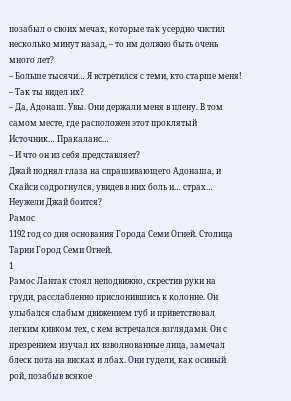позабыл о своих мечах, которые так усердно чистил несколько минут назад, – то им должно быть очень много лет?
– Больше тысячи… Я встретился с теми, кто старше меня!
– Так ты видел их?
– Да, Адонаш. Увы. Они держали меня в плену. В том самом месте, где расположен этот проклятый Источник… Пракаланс…
– И что он из себя представляет?
Джай поднял глаза на спрашивающего Адонаша, и Скайси содрогнулся, увидев в них боль и… страх… Неужели Джай боится?
Рамос
1192 год со дня основания Города Семи Огней. Столица Тарии Город Семи Огней.
1
Рамос Лантак стоял неподвижно, скрестив руки на груди, расслабленно прислонившись к колонне. Он улыбался слабым движением губ и приветствовал легким кивком тех, с кем встречался взглядами. Он с презрением изучал их взволнованные лица, замечал блеск пота на висках и лбах. Они гудели, как осиный рой, позабыв всякое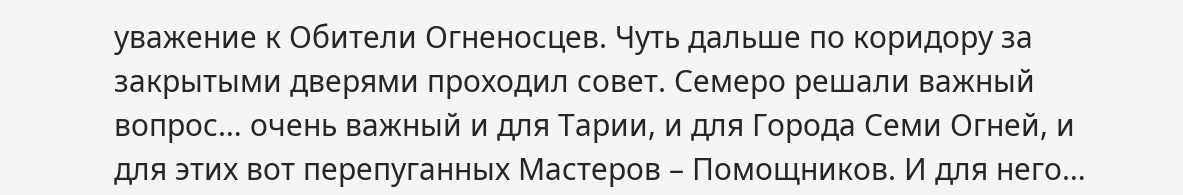уважение к Обители Огненосцев. Чуть дальше по коридору за закрытыми дверями проходил совет. Семеро решали важный вопрос… очень важный и для Тарии, и для Города Семи Огней, и для этих вот перепуганных Мастеров – Помощников. И для него…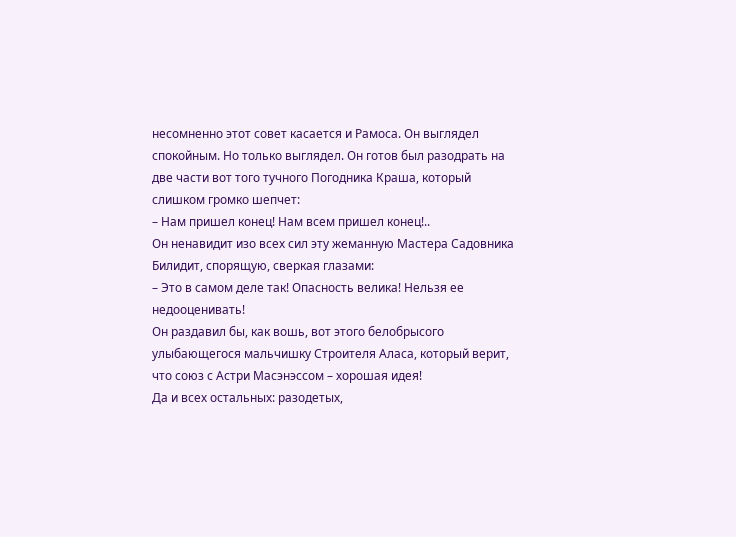несомненно этот совет касается и Рамоса. Он выглядел спокойным. Но только выглядел. Он готов был разодрать на две части вот того тучного Погодника Краша, который слишком громко шепчет:
– Нам пришел конец! Нам всем пришел конец!..
Он ненавидит изо всех сил эту жеманную Мастера Садовника Билидит, спорящую, сверкая глазами:
– Это в самом деле так! Опасность велика! Нельзя ее недооценивать!
Он раздавил бы, как вошь, вот этого белобрысого улыбающегося мальчишку Строителя Аласа, который верит, что союз с Астри Масэнэссом – хорошая идея!
Да и всех остальных: разодетых,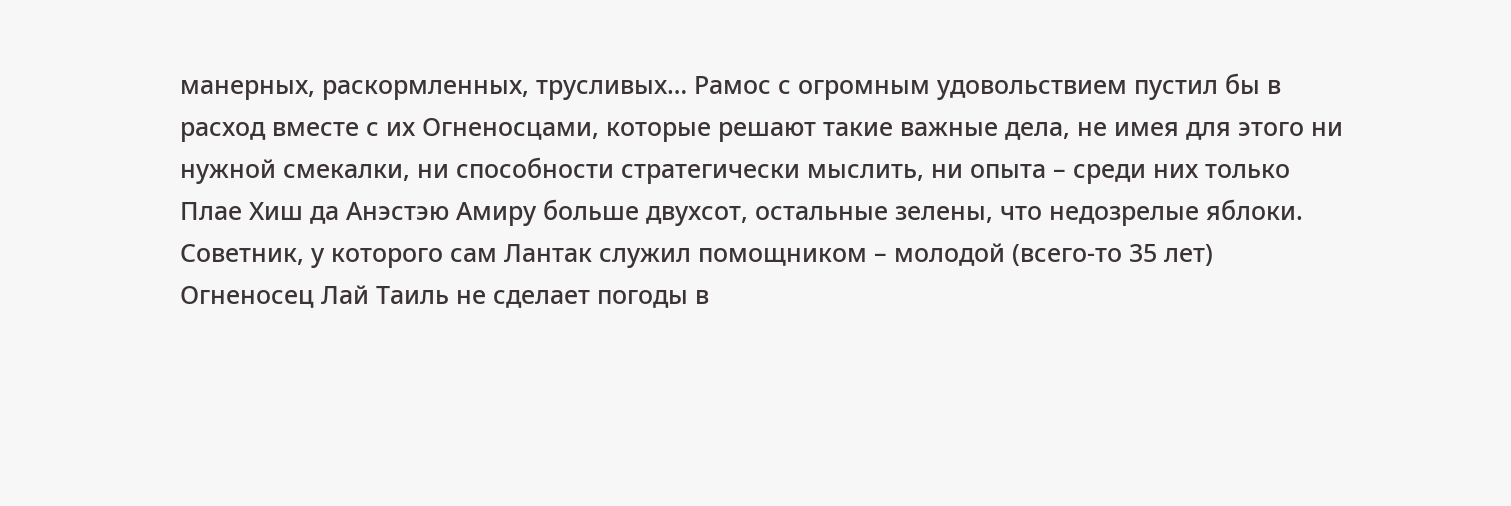манерных, раскормленных, трусливых… Рамос с огромным удовольствием пустил бы в расход вместе с их Огненосцами, которые решают такие важные дела, не имея для этого ни нужной смекалки, ни способности стратегически мыслить, ни опыта – среди них только Плае Хиш да Анэстэю Амиру больше двухсот, остальные зелены, что недозрелые яблоки.
Советник, у которого сам Лантак служил помощником – молодой (всего-то 35 лет) Огненосец Лай Таиль не сделает погоды в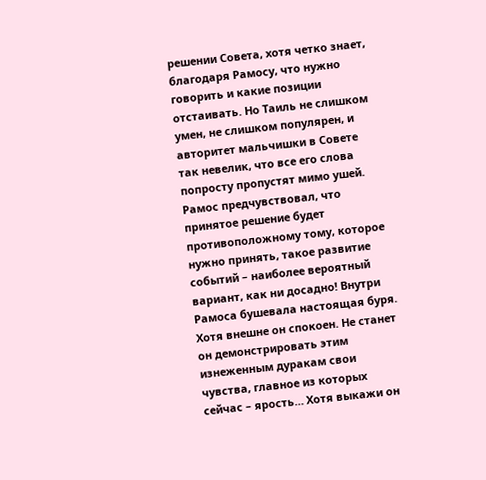решении Совета, хотя четко знает, благодаря Рамосу, что нужно говорить и какие позиции отстаивать. Но Таиль не слишком умен, не слишком популярен, и авторитет мальчишки в Совете так невелик, что все его слова попросту пропустят мимо ушей.
Рамос предчувствовал, что принятое решение будет противоположному тому, которое нужно принять, такое развитие событий – наиболее вероятный вариант, как ни досадно! Внутри Рамоса бушевала настоящая буря. Хотя внешне он спокоен. Не станет он демонстрировать этим изнеженным дуракам свои чувства, главное из которых сейчас – ярость… Хотя выкажи он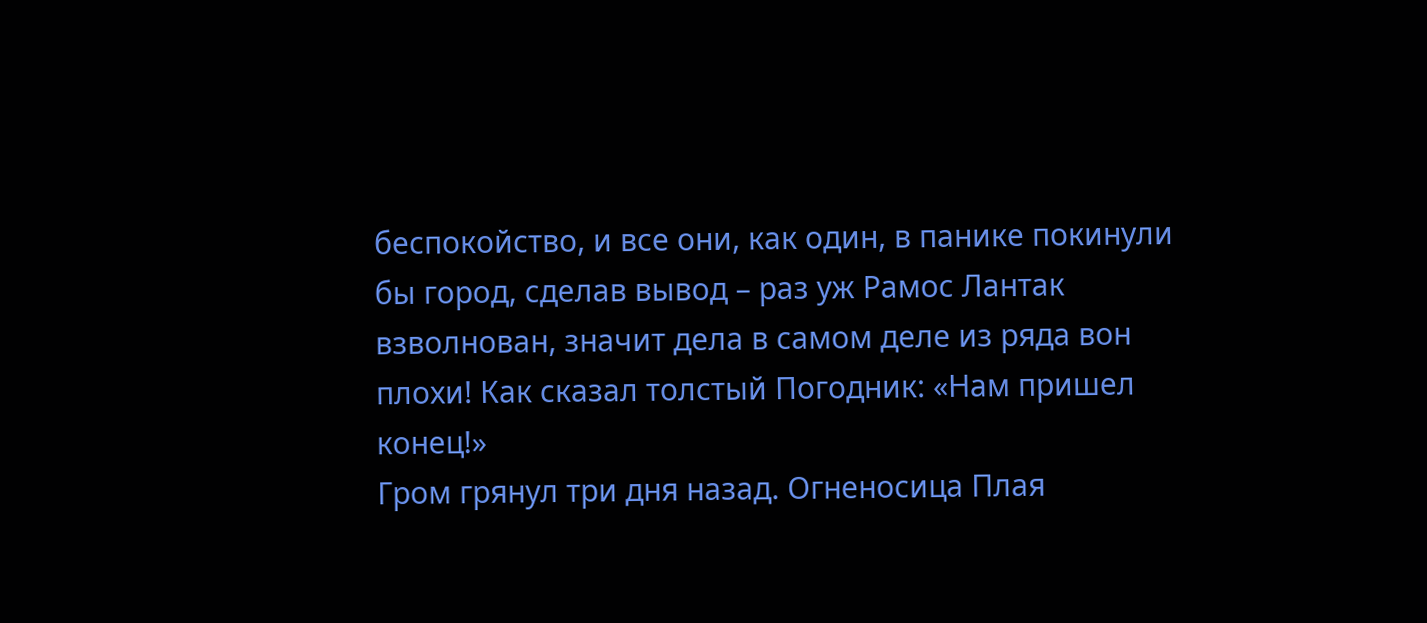беспокойство, и все они, как один, в панике покинули бы город, сделав вывод – раз уж Рамос Лантак взволнован, значит дела в самом деле из ряда вон плохи! Как сказал толстый Погодник: «Нам пришел конец!»
Гром грянул три дня назад. Огненосица Плая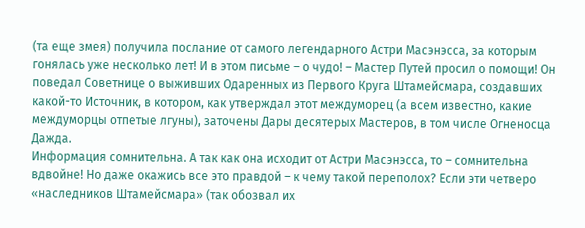(та еще змея) получила послание от самого легендарного Астри Масэнэсса, за которым гонялась уже несколько лет! И в этом письме – о чудо! – Мастер Путей просил о помощи! Он поведал Советнице о выживших Одаренных из Первого Круга Штамейсмара, создавших какой-то Источник, в котором, как утверждал этот междуморец (а всем известно, какие междуморцы отпетые лгуны), заточены Дары десятерых Мастеров, в том числе Огненосца Дажда.
Информация сомнительна. А так как она исходит от Астри Масэнэсса, то – сомнительна вдвойне! Но даже окажись все это правдой – к чему такой переполох? Если эти четверо «наследников Штамейсмара» (так обозвал их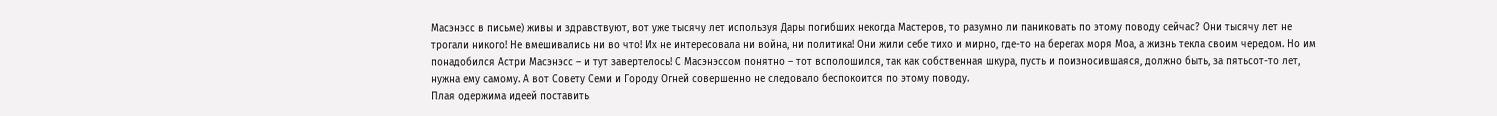Масэнэсс в письме) живы и здравствуют, вот уже тысячу лет используя Дары погибших некогда Мастеров, то разумно ли паниковать по этому поводу сейчас? Они тысячу лет не трогали никого! Не вмешивались ни во что! Их не интересовала ни война, ни политика! Они жили себе тихо и мирно, где-то на берегах моря Моа, а жизнь текла своим чередом. Но им понадобился Астри Масэнэсс – и тут завертелось! С Масэнэссом понятно – тот всполошился, так как собственная шкура, пусть и поизносившаяся, должно быть, за пятьсот-то лет, нужна ему самому. А вот Совету Семи и Городу Огней совершенно не следовало беспокоится по этому поводу.
Плая одержима идеей поставить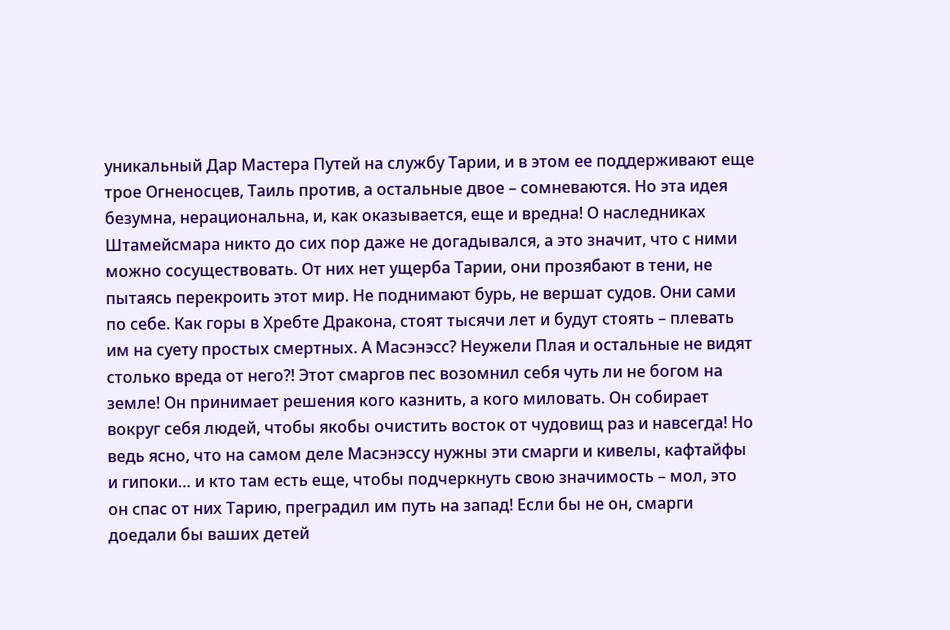уникальный Дар Мастера Путей на службу Тарии, и в этом ее поддерживают еще трое Огненосцев, Таиль против, а остальные двое – сомневаются. Но эта идея безумна, нерациональна, и, как оказывается, еще и вредна! О наследниках Штамейсмара никто до сих пор даже не догадывался, а это значит, что с ними можно сосуществовать. От них нет ущерба Тарии, они прозябают в тени, не пытаясь перекроить этот мир. Не поднимают бурь, не вершат судов. Они сами по себе. Как горы в Хребте Дракона, стоят тысячи лет и будут стоять – плевать им на суету простых смертных. А Масэнэсс? Неужели Плая и остальные не видят столько вреда от него?! Этот смаргов пес возомнил себя чуть ли не богом на земле! Он принимает решения кого казнить, а кого миловать. Он собирает вокруг себя людей, чтобы якобы очистить восток от чудовищ раз и навсегда! Но ведь ясно, что на самом деле Масэнэссу нужны эти смарги и кивелы, кафтайфы и гипоки… и кто там есть еще, чтобы подчеркнуть свою значимость – мол, это он спас от них Тарию, преградил им путь на запад! Если бы не он, смарги доедали бы ваших детей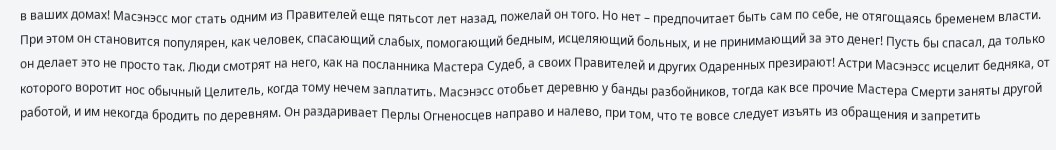в ваших домах! Масэнэсс мог стать одним из Правителей еще пятьсот лет назад, пожелай он того. Но нет – предпочитает быть сам по себе, не отягощаясь бременем власти. При этом он становится популярен, как человек, спасающий слабых, помогающий бедным, исцеляющий больных, и не принимающий за это денег! Пусть бы спасал, да только он делает это не просто так. Люди смотрят на него, как на посланника Мастера Судеб, а своих Правителей и других Одаренных презирают! Астри Масэнэсс исцелит бедняка, от которого воротит нос обычный Целитель, когда тому нечем заплатить. Масэнэсс отобьет деревню у банды разбойников, тогда как все прочие Мастера Смерти заняты другой работой, и им некогда бродить по деревням. Он раздаривает Перлы Огненосцев направо и налево, при том, что те вовсе следует изъять из обращения и запретить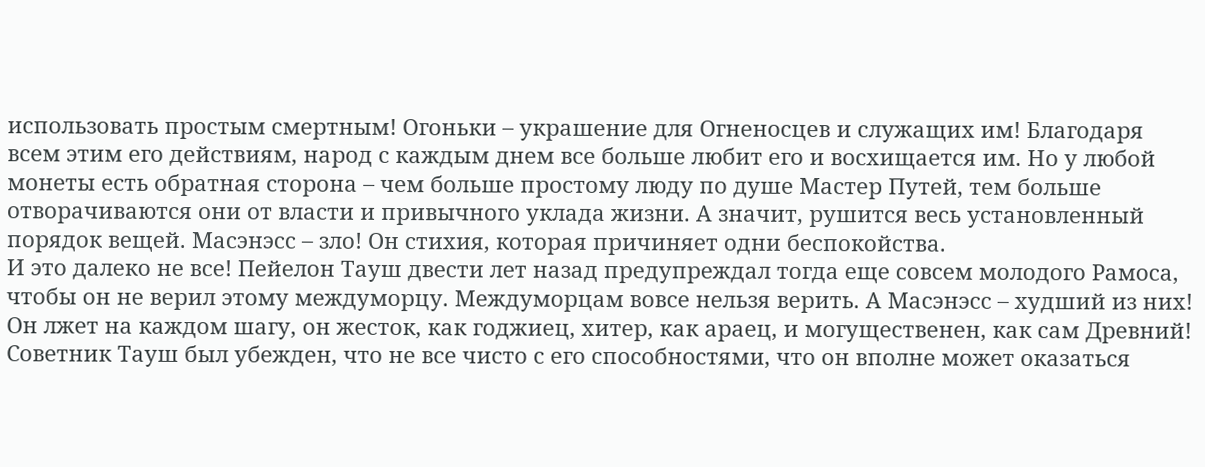использовать простым смертным! Огоньки – украшение для Огненосцев и служащих им! Благодаря всем этим его действиям, народ с каждым днем все больше любит его и восхищается им. Но у любой монеты есть обратная сторона – чем больше простому люду по душе Мастер Путей, тем больше отворачиваются они от власти и привычного уклада жизни. А значит, рушится весь установленный порядок вещей. Масэнэсс – зло! Он стихия, которая причиняет одни беспокойства.
И это далеко не все! Пейелон Тауш двести лет назад предупреждал тогда еще совсем молодого Рамоса, чтобы он не верил этому междуморцу. Междуморцам вовсе нельзя верить. А Масэнэсс – худший из них! Он лжет на каждом шагу, он жесток, как годжиец, хитер, как араец, и могущественен, как сам Древний! Советник Тауш был убежден, что не все чисто с его способностями, что он вполне может оказаться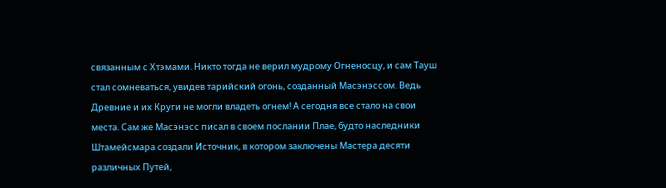связанным с Хтэмами. Никто тогда не верил мудрому Огненосцу, и сам Тауш стал сомневаться, увидев тарийский огонь, созданный Масэнэссом. Ведь Древние и их Круги не могли владеть огнем! А сегодня все стало на свои места. Сам же Масэнэсс писал в своем послании Плае, будто наследники Штамейсмара создали Источник, в котором заключены Мастера десяти различных Путей,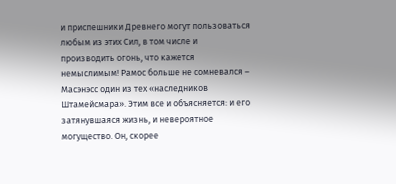и приспешники Древнего могут пользоваться любым из этих Сил, в том числе и производить огонь, что кажется немыслимым! Рамос больше не сомневался – Масэнэсс один из тех «наследников Штамейсмара». Этим все и объясняется: и его затянувшаяся жизнь, и невероятное могущество. Он, скорее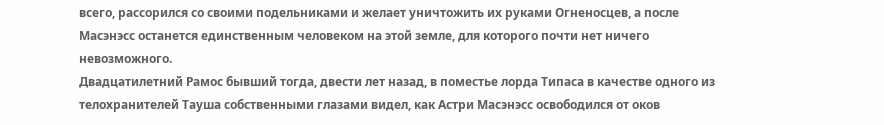всего, рассорился со своими подельниками и желает уничтожить их руками Огненосцев, а после Масэнэсс останется единственным человеком на этой земле, для которого почти нет ничего невозможного.
Двадцатилетний Рамос бывший тогда, двести лет назад, в поместье лорда Типаса в качестве одного из телохранителей Тауша собственными глазами видел, как Астри Масэнэсс освободился от оков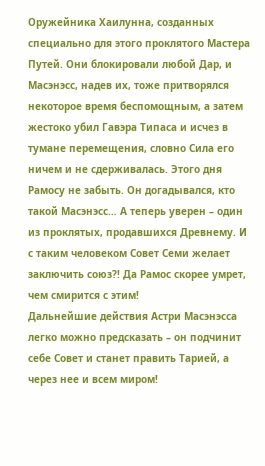Оружейника Хаилунна, созданных специально для этого проклятого Мастера Путей. Они блокировали любой Дар, и Масэнэсс, надев их, тоже притворялся некоторое время беспомощным, а затем жестоко убил Гавэра Типаса и исчез в тумане перемещения, словно Сила его ничем и не сдерживалась. Этого дня Рамосу не забыть. Он догадывался, кто такой Масэнэсс… А теперь уверен – один из проклятых, продавшихся Древнему. И с таким человеком Совет Семи желает заключить союз?! Да Рамос скорее умрет, чем смирится с этим!
Дальнейшие действия Астри Масэнэсса легко можно предсказать – он подчинит себе Совет и станет править Тарией, а через нее и всем миром!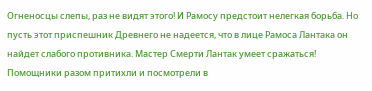Огненосцы слепы, раз не видят этого! И Рамосу предстоит нелегкая борьба. Но пусть этот приспешник Древнего не надеется, что в лице Рамоса Лантака он найдет слабого противника. Мастер Смерти Лантак умеет сражаться!
Помощники разом притихли и посмотрели в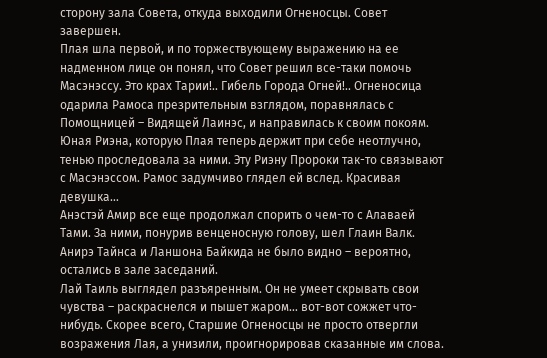сторону зала Совета, откуда выходили Огненосцы. Совет завершен.
Плая шла первой, и по торжествующему выражению на ее надменном лице он понял, что Совет решил все-таки помочь Масэнэссу. Это крах Тарии!.. Гибель Города Огней!.. Огненосица одарила Рамоса презрительным взглядом, поравнялась с Помощницей – Видящей Лаинэс, и направилась к своим покоям. Юная Риэна, которую Плая теперь держит при себе неотлучно, тенью проследовала за ними. Эту Риэну Пророки так-то связывают с Масэнэссом. Рамос задумчиво глядел ей вслед. Красивая девушка…
Анэстэй Амир все еще продолжал спорить о чем-то с Алаваей Тами. За ними, понурив венценосную голову, шел Глаин Валк.
Анирэ Тайнса и Ланшона Байкида не было видно – вероятно, остались в зале заседаний.
Лай Таиль выглядел разъяренным. Он не умеет скрывать свои чувства – раскраснелся и пышет жаром… вот-вот сожжет что-нибудь. Скорее всего, Старшие Огненосцы не просто отвергли возражения Лая, а унизили, проигнорировав сказанные им слова.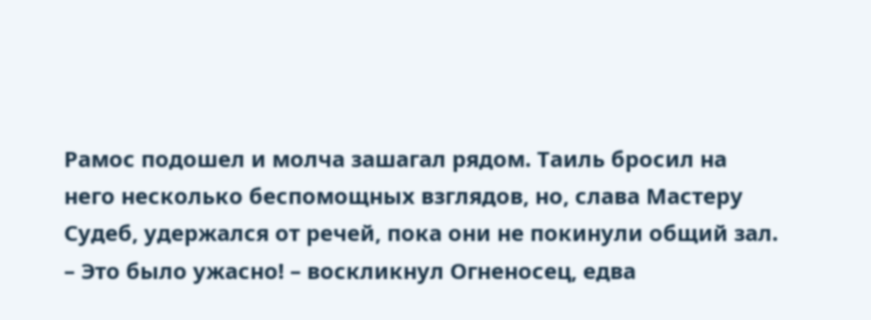Рамос подошел и молча зашагал рядом. Таиль бросил на него несколько беспомощных взглядов, но, слава Мастеру Судеб, удержался от речей, пока они не покинули общий зал.
– Это было ужасно! – воскликнул Огненосец, едва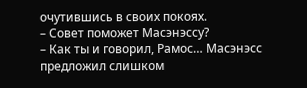очутившись в своих покоях.
– Совет поможет Масэнэссу?
– Как ты и говорил, Рамос… Масэнэсс предложил слишком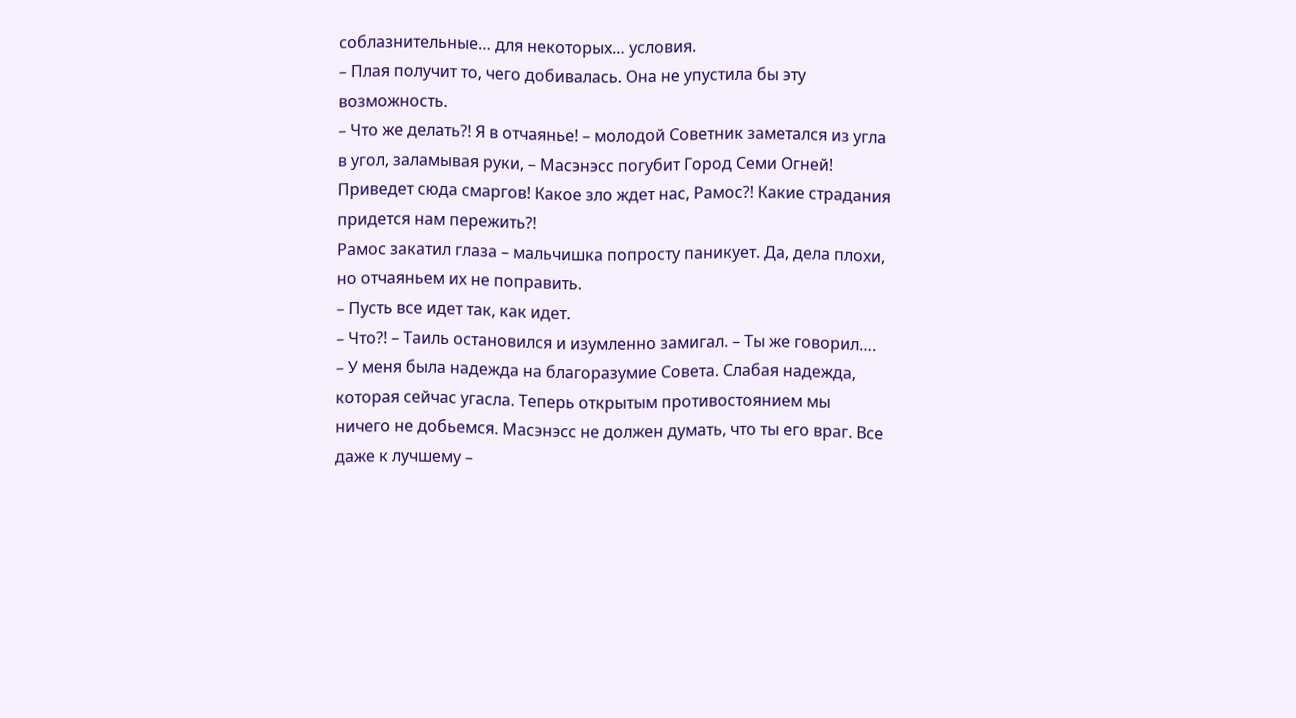соблазнительные… для некоторых… условия.
– Плая получит то, чего добивалась. Она не упустила бы эту возможность.
– Что же делать?! Я в отчаянье! – молодой Советник заметался из угла в угол, заламывая руки, – Масэнэсс погубит Город Семи Огней! Приведет сюда смаргов! Какое зло ждет нас, Рамос?! Какие страдания придется нам пережить?!
Рамос закатил глаза – мальчишка попросту паникует. Да, дела плохи, но отчаяньем их не поправить.
– Пусть все идет так, как идет.
– Что?! – Таиль остановился и изумленно замигал. – Ты же говорил….
– У меня была надежда на благоразумие Совета. Слабая надежда, которая сейчас угасла. Теперь открытым противостоянием мы ничего не добьемся. Масэнэсс не должен думать, что ты его враг. Все даже к лучшему –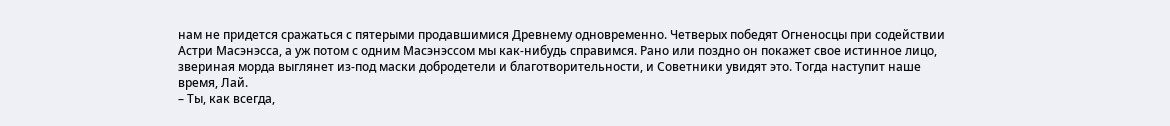нам не придется сражаться с пятерыми продавшимися Древнему одновременно. Четверых победят Огненосцы при содействии Астри Масэнэсса, а уж потом с одним Масэнэссом мы как-нибудь справимся. Рано или поздно он покажет свое истинное лицо, звериная морда выглянет из-под маски добродетели и благотворительности, и Советники увидят это. Тогда наступит наше время, Лай.
– Ты, как всегда,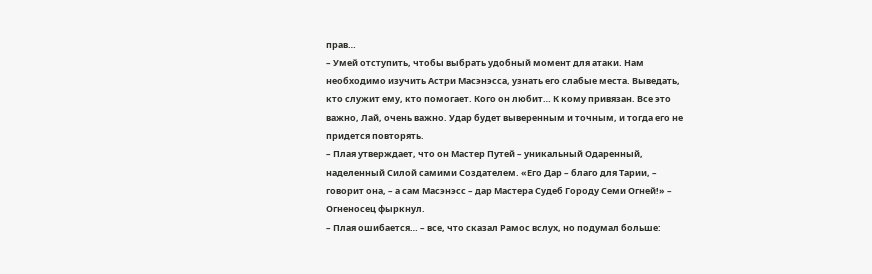прав…
– Умей отступить, чтобы выбрать удобный момент для атаки. Нам необходимо изучить Астри Масэнэсса, узнать его слабые места. Выведать, кто служит ему, кто помогает. Кого он любит… К кому привязан. Все это важно, Лай, очень важно. Удар будет выверенным и точным, и тогда его не придется повторять.
– Плая утверждает, что он Мастер Путей – уникальный Одаренный, наделенный Силой самими Создателем. «Его Дар – благо для Тарии, – говорит она, – а сам Масэнэсс – дар Мастера Судеб Городу Семи Огней!» – Огненосец фыркнул.
– Плая ошибается… – все, что сказал Рамос вслух, но подумал больше: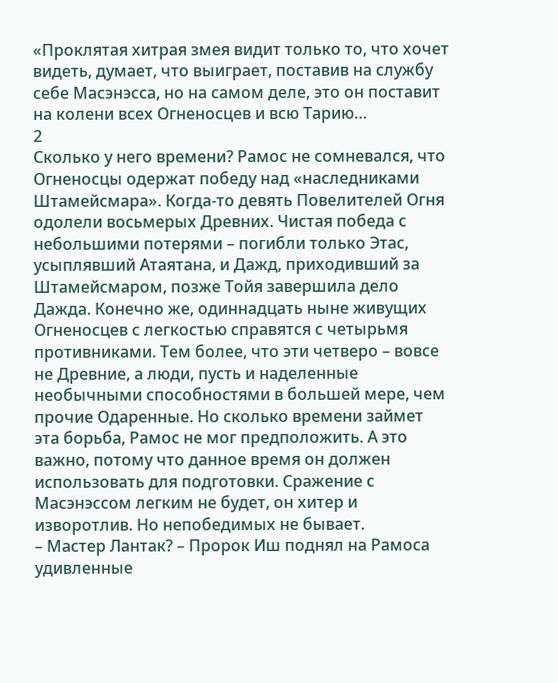«Проклятая хитрая змея видит только то, что хочет видеть, думает, что выиграет, поставив на службу себе Масэнэсса, но на самом деле, это он поставит на колени всех Огненосцев и всю Тарию…
2
Сколько у него времени? Рамос не сомневался, что Огненосцы одержат победу над «наследниками Штамейсмара». Когда-то девять Повелителей Огня одолели восьмерых Древних. Чистая победа с небольшими потерями – погибли только Этас, усыплявший Атаятана, и Дажд, приходивший за Штамейсмаром, позже Тойя завершила дело Дажда. Конечно же, одиннадцать ныне живущих Огненосцев с легкостью справятся с четырьмя противниками. Тем более, что эти четверо – вовсе не Древние, а люди, пусть и наделенные необычными способностями в большей мере, чем прочие Одаренные. Но сколько времени займет эта борьба, Рамос не мог предположить. А это важно, потому что данное время он должен использовать для подготовки. Сражение с Масэнэссом легким не будет, он хитер и изворотлив. Но непобедимых не бывает.
– Мастер Лантак? – Пророк Иш поднял на Рамоса удивленные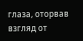глаза, оторвав взгляд от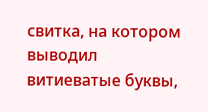свитка, на котором выводил витиеватые буквы,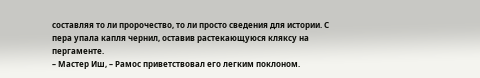составляя то ли пророчество, то ли просто сведения для истории. С пера упала капля чернил, оставив растекающуюся кляксу на пергаменте.
– Мастер Иш, – Рамос приветствовал его легким поклоном.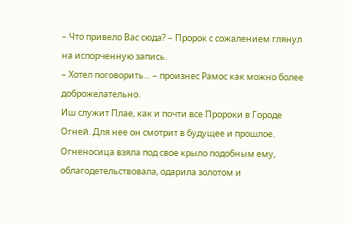– Что привело Вас сюда? – Пророк с сожалением глянул на испорченную запись.
– Хотел поговорить… – произнес Рамос как можно более доброжелательно.
Иш служит Плае, как и почти все Пророки в Городе Огней. Для нее он смотрит в будущее и прошлое. Огненосица взяла под свое крыло подобным ему, облагодетельствовала, одарила золотом и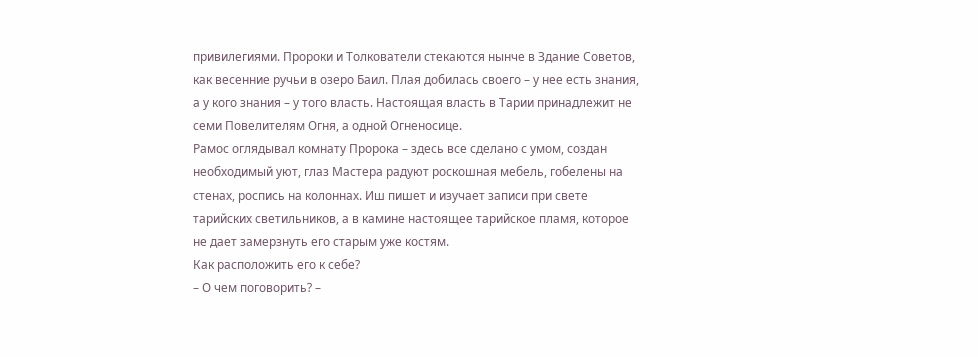привилегиями. Пророки и Толкователи стекаются нынче в Здание Советов, как весенние ручьи в озеро Баил. Плая добилась своего – у нее есть знания, а у кого знания – у того власть. Настоящая власть в Тарии принадлежит не семи Повелителям Огня, а одной Огненосице.
Рамос оглядывал комнату Пророка – здесь все сделано с умом, создан необходимый уют, глаз Мастера радуют роскошная мебель, гобелены на стенах, роспись на колоннах. Иш пишет и изучает записи при свете тарийских светильников, а в камине настоящее тарийское пламя, которое не дает замерзнуть его старым уже костям.
Как расположить его к себе?
– О чем поговорить? –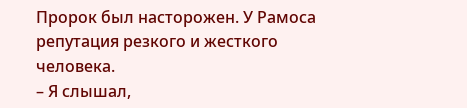Пророк был насторожен. У Рамоса репутация резкого и жесткого человека.
– Я слышал,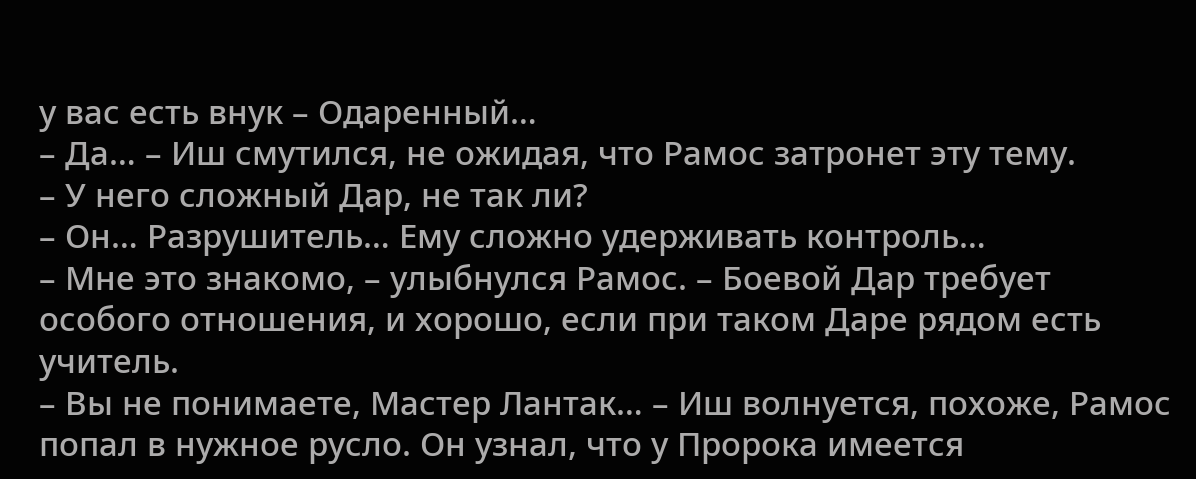у вас есть внук – Одаренный…
– Да… – Иш смутился, не ожидая, что Рамос затронет эту тему.
– У него сложный Дар, не так ли?
– Он… Разрушитель… Ему сложно удерживать контроль…
– Мне это знакомо, – улыбнулся Рамос. – Боевой Дар требует особого отношения, и хорошо, если при таком Даре рядом есть учитель.
– Вы не понимаете, Мастер Лантак… – Иш волнуется, похоже, Рамос попал в нужное русло. Он узнал, что у Пророка имеется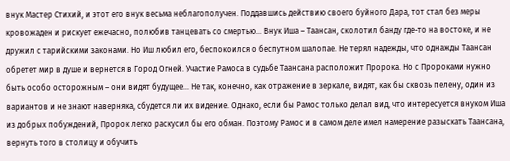внук Мастер Стихий, и этот его внук весьма неблагополучен. Поддавшись действию своего буйного Дара, тот стал без меры кровожаден и рискует ежечасно, полюбив танцевать со смертью… Внук Иша – Таансан, сколотил банду где-то на востоке, и не дружил с тарийскими законами. Но Иш любил его, беспокоился о беспутном шалопае. Не терял надежды, что однажды Таансан обретет мир в душе и вернется в Город Огней. Участие Рамоса в судьбе Таансана расположит Пророка. Но с Пророками нужно быть особо осторожным – они видят будущее… Не так, конечно, как отражение в зеркале, видят, как бы сквозь пелену, один из вариантов и не знают наверняка, сбудется ли их видение. Однако, если бы Рамос только делал вид, что интересуется внуком Иша из добрых побуждений, Пророк легко раскусил бы его обман. Поэтому Рамос и в самом деле имел намерение разыскать Таансана, вернуть того в столицу и обучить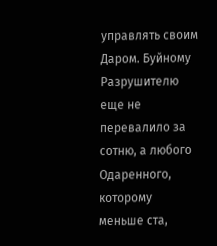управлять своим Даром. Буйному Разрушителю еще не перевалило за сотню, а любого Одаренного, которому меньше ста,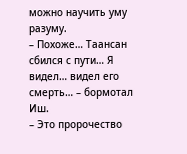можно научить уму разуму.
– Похоже… Таансан сбился с пути… Я видел… видел его смерть… – бормотал Иш.
– Это пророчество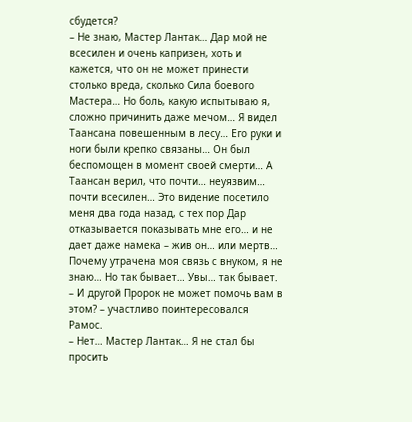сбудется?
– Не знаю, Мастер Лантак… Дар мой не всесилен и очень капризен, хоть и кажется, что он не может принести столько вреда, сколько Сила боевого Мастера… Но боль, какую испытываю я, сложно причинить даже мечом… Я видел Таансана повешенным в лесу… Его руки и ноги были крепко связаны… Он был беспомощен в момент своей смерти… А Таансан верил, что почти… неуязвим… почти всесилен… Это видение посетило меня два года назад, с тех пор Дар отказывается показывать мне его… и не дает даже намека – жив он… или мертв… Почему утрачена моя связь с внуком, я не знаю… Но так бывает… Увы… так бывает.
– И другой Пророк не может помочь вам в этом? – участливо поинтересовался Рамос.
– Нет… Мастер Лантак… Я не стал бы просить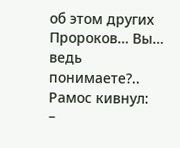об этом других Пророков… Вы… ведь понимаете?..
Рамос кивнул:
–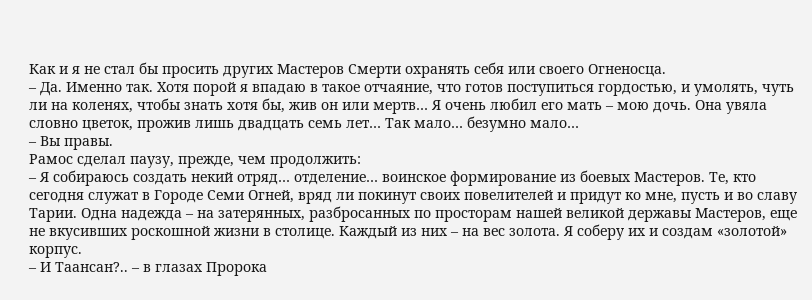Как и я не стал бы просить других Мастеров Смерти охранять себя или своего Огненосца.
– Да. Именно так. Хотя порой я впадаю в такое отчаяние, что готов поступиться гордостью, и умолять, чуть ли на коленях, чтобы знать хотя бы, жив он или мертв… Я очень любил его мать – мою дочь. Она увяла словно цветок, прожив лишь двадцать семь лет… Так мало… безумно мало…
– Вы правы.
Рамос сделал паузу, прежде, чем продолжить:
– Я собираюсь создать некий отряд… отделение… воинское формирование из боевых Мастеров. Те, кто сегодня служат в Городе Семи Огней, вряд ли покинут своих повелителей и придут ко мне, пусть и во славу Тарии. Одна надежда – на затерянных, разбросанных по просторам нашей великой державы Мастеров, еще не вкусивших роскошной жизни в столице. Каждый из них – на вес золота. Я соберу их и создам «золотой» корпус.
– И Таансан?.. – в глазах Пророка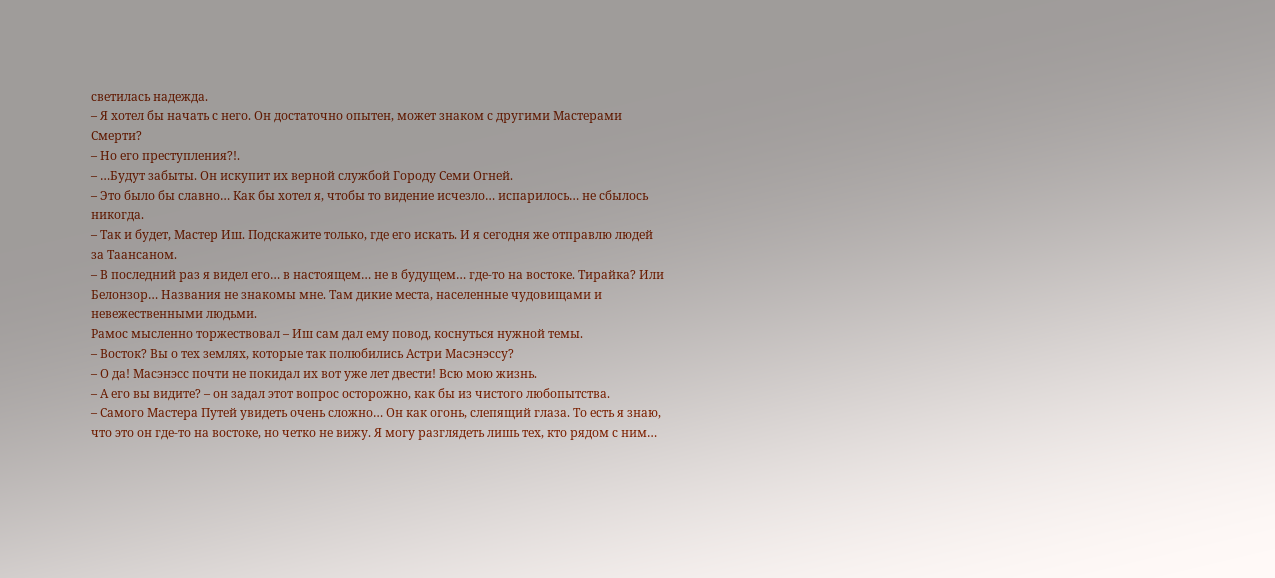светилась надежда.
– Я хотел бы начать с него. Он достаточно опытен, может знаком с другими Мастерами Смерти?
– Но его преступления?!.
– …Будут забыты. Он искупит их верной службой Городу Семи Огней.
– Это было бы славно… Как бы хотел я, чтобы то видение исчезло… испарилось… не сбылось никогда.
– Так и будет, Мастер Иш. Подскажите только, где его искать. И я сегодня же отправлю людей за Таансаном.
– В последний раз я видел его… в настоящем… не в будущем… где-то на востоке. Тирайка? Или Белонзор… Названия не знакомы мне. Там дикие места, населенные чудовищами и невежественными людьми.
Рамос мысленно торжествовал – Иш сам дал ему повод, коснуться нужной темы.
– Восток? Вы о тех землях, которые так полюбились Астри Масэнэссу?
– О да! Масэнэсс почти не покидал их вот уже лет двести! Всю мою жизнь.
– А его вы видите? – он задал этот вопрос осторожно, как бы из чистого любопытства.
– Самого Мастера Путей увидеть очень сложно… Он как огонь, слепящий глаза. То есть я знаю, что это он где-то на востоке, но четко не вижу. Я могу разглядеть лишь тех, кто рядом с ним…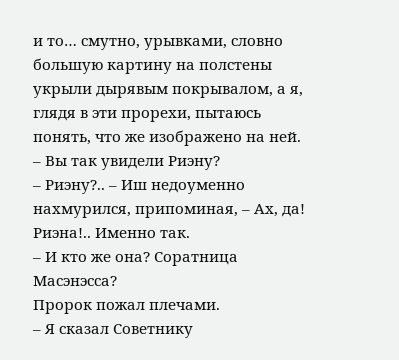и то… смутно, урывками, словно большую картину на полстены укрыли дырявым покрывалом, а я, глядя в эти прорехи, пытаюсь понять, что же изображено на ней.
– Вы так увидели Риэну?
– Риэну?.. – Иш недоуменно нахмурился, припоминая, – Ах, да! Риэна!.. Именно так.
– И кто же она? Соратница Масэнэсса?
Пророк пожал плечами.
– Я сказал Советнику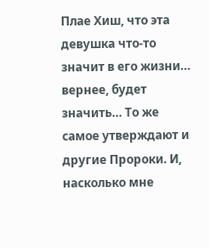Плае Хиш, что эта девушка что-то значит в его жизни… вернее, будет значить… То же самое утверждают и другие Пророки. И, насколько мне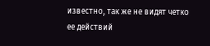известно, так же не видят четко ее действий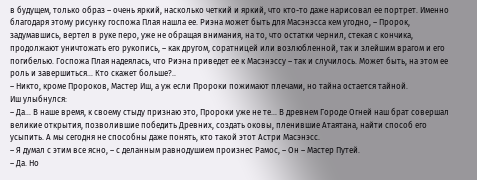в будущем, только образ – очень яркий, насколько четкий и яркий, что кто-то даже нарисовал ее портрет. Именно благодаря этому рисунку госпожа Плая нашла ее. Риэна может быть для Масэнэсса кем угодно, – Пророк, задумавшись, вертел в руке перо, уже не обращая внимания, на то, что остатки чернил, стекая с кончика, продолжают уничтожать его рукопись, – как другом, соратницей или возлюбленной, так и злейшим врагом и его погибелью. Госпожа Плая надеялась, что Риэна приведет ее к Масэнэссу – так и случилось. Может быть, на этом ее роль и завершиться… Кто скажет больше?..
– Никто, кроме Пророков, Мастер Иш, а уж если Пророки пожимают плечами, но тайна остается тайной.
Иш улыбнулся:
– Да… В наше время, к своему стыду признаю это, Пророки уже не те… В древнем Городе Огней наш брат совершал великие открытия, позволившие победить Древних, создать оковы, пленившие Атаятана, найти способ его усыпить. А мы сегодня не способны даже понять, кто такой этот Астри Масэнэсс.
– Я думал с этим все ясно, – с деланным равнодушием произнес Рамос, – Он – Мастер Путей.
– Да. Но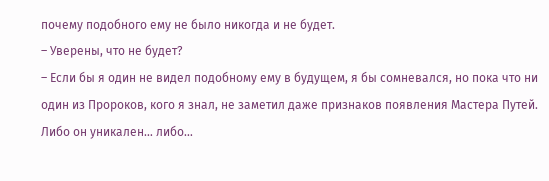почему подобного ему не было никогда и не будет.
– Уверены, что не будет?
– Если бы я один не видел подобному ему в будущем, я бы сомневался, но пока что ни один из Пророков, кого я знал, не заметил даже признаков появления Мастера Путей. Либо он уникален… либо…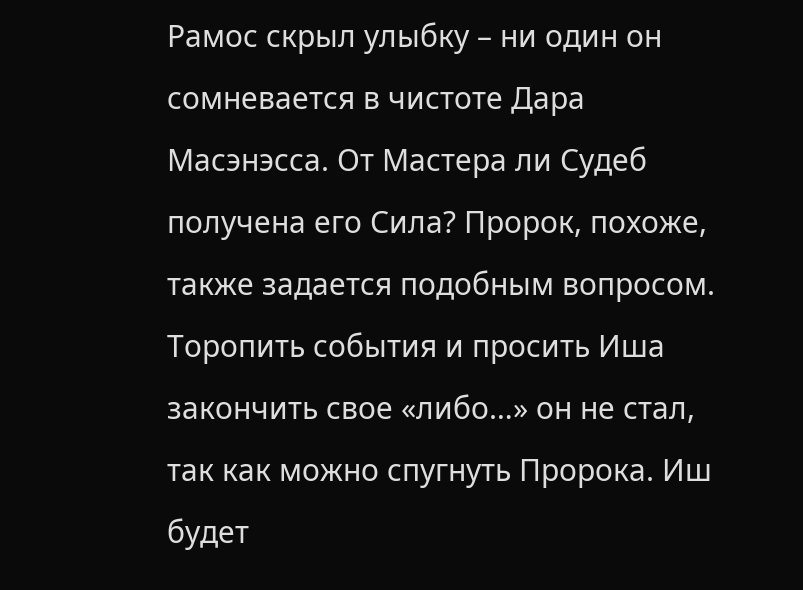Рамос скрыл улыбку – ни один он сомневается в чистоте Дара Масэнэсса. От Мастера ли Судеб получена его Сила? Пророк, похоже, также задается подобным вопросом. Торопить события и просить Иша закончить свое «либо…» он не стал, так как можно спугнуть Пророка. Иш будет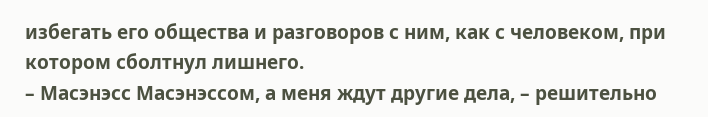избегать его общества и разговоров с ним, как с человеком, при котором сболтнул лишнего.
– Масэнэсс Масэнэссом, а меня ждут другие дела, – решительно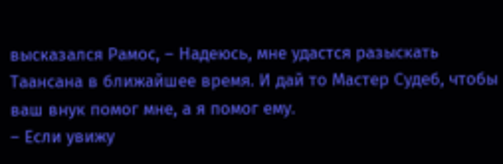высказался Рамос, – Надеюсь, мне удастся разыскать Таансана в ближайшее время. И дай то Мастер Судеб, чтобы ваш внук помог мне, а я помог ему.
– Если увижу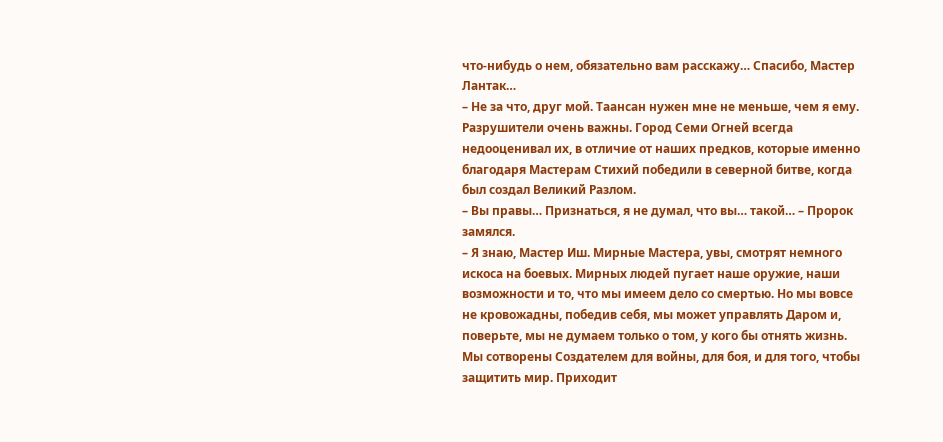что-нибудь о нем, обязательно вам расскажу… Спасибо, Мастер Лантак…
– Не за что, друг мой. Таансан нужен мне не меньше, чем я ему. Разрушители очень важны. Город Семи Огней всегда недооценивал их, в отличие от наших предков, которые именно благодаря Мастерам Стихий победили в северной битве, когда был создал Великий Разлом.
– Вы правы… Признаться, я не думал, что вы… такой… – Пророк замялся.
– Я знаю, Мастер Иш. Мирные Мастера, увы, смотрят немного искоса на боевых. Мирных людей пугает наше оружие, наши возможности и то, что мы имеем дело со смертью. Но мы вовсе не кровожадны, победив себя, мы может управлять Даром и, поверьте, мы не думаем только о том, у кого бы отнять жизнь. Мы сотворены Создателем для войны, для боя, и для того, чтобы защитить мир. Приходит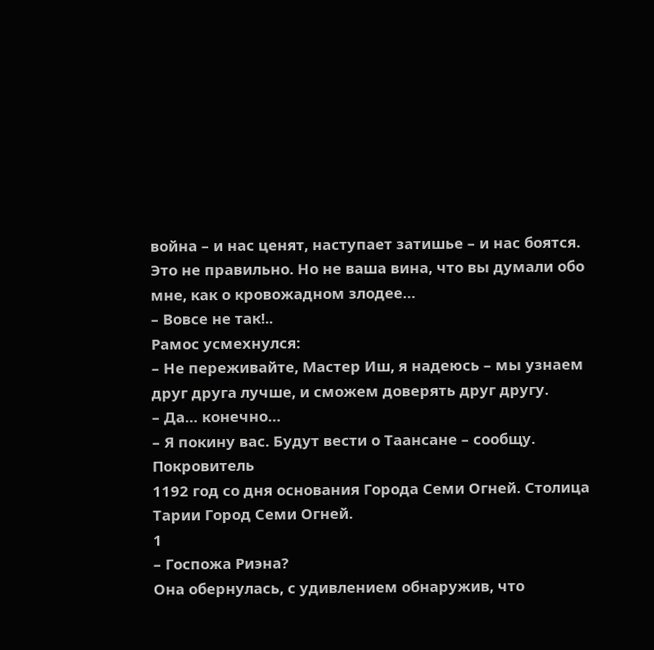война – и нас ценят, наступает затишье – и нас боятся. Это не правильно. Но не ваша вина, что вы думали обо мне, как о кровожадном злодее…
– Вовсе не так!..
Рамос усмехнулся:
– Не переживайте, Мастер Иш, я надеюсь – мы узнаем друг друга лучше, и сможем доверять друг другу.
– Да… конечно…
– Я покину вас. Будут вести о Таансане – сообщу.
Покровитель
1192 год со дня основания Города Семи Огней. Столица Тарии Город Семи Огней.
1
– Госпожа Риэна?
Она обернулась, с удивлением обнаружив, что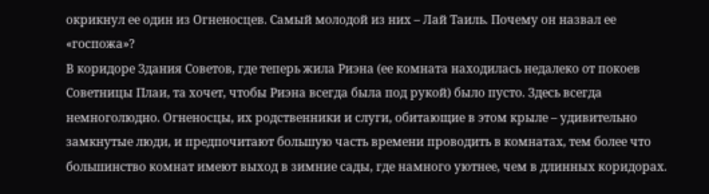окрикнул ее один из Огненосцев. Самый молодой из них – Лай Таиль. Почему он назвал ее «госпожа»?
В коридоре Здания Советов, где теперь жила Риэна (ее комната находилась недалеко от покоев Советницы Плаи, та хочет, чтобы Риэна всегда была под рукой) было пусто. Здесь всегда немноголюдно. Огненосцы, их родственники и слуги, обитающие в этом крыле – удивительно замкнутые люди, и предпочитают большую часть времени проводить в комнатах, тем более что большинство комнат имеют выход в зимние сады, где намного уютнее, чем в длинных коридорах.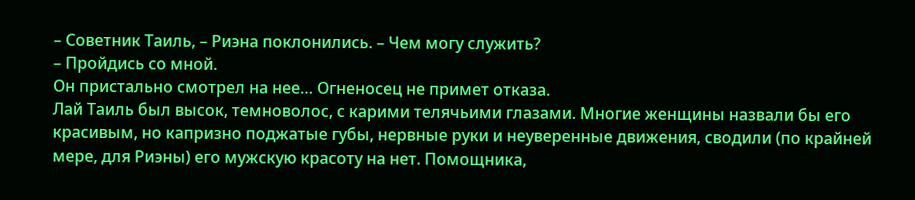– Советник Таиль, – Риэна поклонились. – Чем могу служить?
– Пройдись со мной.
Он пристально смотрел на нее… Огненосец не примет отказа.
Лай Таиль был высок, темноволос, с карими телячьими глазами. Многие женщины назвали бы его красивым, но капризно поджатые губы, нервные руки и неуверенные движения, сводили (по крайней мере, для Риэны) его мужскую красоту на нет. Помощника,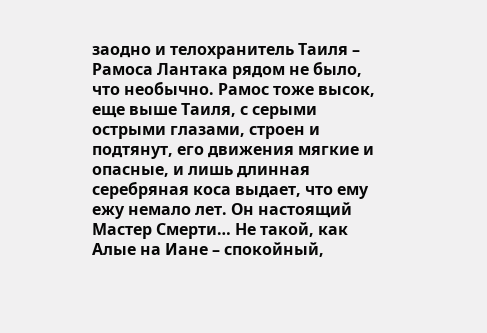заодно и телохранитель Таиля – Рамоса Лантака рядом не было, что необычно. Рамос тоже высок, еще выше Таиля, с серыми острыми глазами, строен и подтянут, его движения мягкие и опасные, и лишь длинная серебряная коса выдает, что ему ежу немало лет. Он настоящий Мастер Смерти… Не такой, как Алые на Иане – спокойный,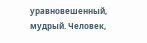уравновешенный, мудрый. Человек,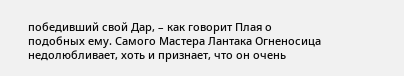победивший свой Дар, – как говорит Плая о подобных ему. Самого Мастера Лантака Огненосица недолюбливает, хоть и признает, что он очень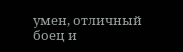умен, отличный боец и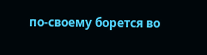по-своему борется во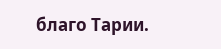благо Тарии.